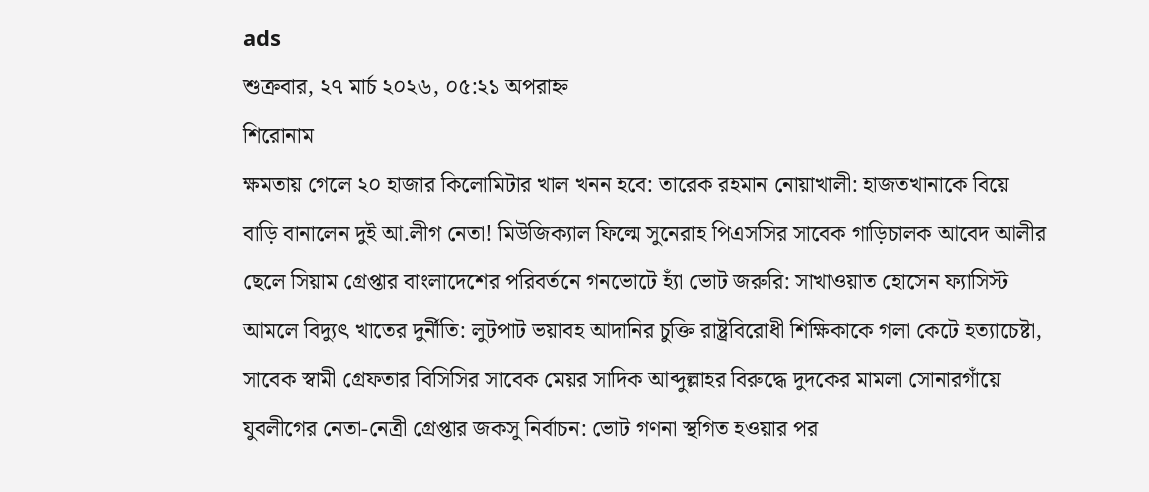ads
শুক্রবার, ২৭ মার্চ ২০২৬, ০৫:২১ অপরাহ্ন
শিরোনাম
ক্ষমতায় গেলে ২০ হাজার কিলোমিটার খাল খনন হবে: তারেক রহমান নোয়াখালী: হাজতখানাকে বিয়ে বাড়ি বানালেন দুই আ.লীগ নেতা! মিউজিক্যাল ফিল্মে সুনেরাহ পিএসসির সাবেক গাড়িচালক আবেদ আলীর ছেলে সিয়াম গ্রেপ্তার বাংলাদেশের পরিবর্তনে গনভোটে হ্যাঁ ভোট জরুরি: সাখাওয়াত হোসেন ফ্যাসিস্ট আমলে বিদ্যুৎ খাতের দুর্নীতি: লুটপাট ভয়াবহ আদানির চুক্তি রাষ্ট্রবিরোধী শিক্ষিকাকে গলা কেটে হত্যাচেষ্টা, সাবেক স্বামী গ্রেফতার বিসিসির সাবেক মেয়র সাদিক আব্দুল্লাহর বিরুদ্ধে দুদকের মামলা সোনারগাঁয়ে যুবলীগের নেতা-নেত্রী গ্রেপ্তার জকসু নির্বাচন: ভোট গণনা স্থগিত হওয়ার পর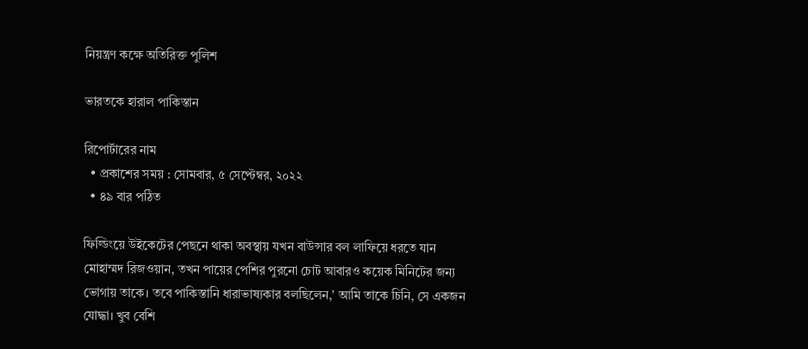নিয়ন্ত্রণ কক্ষে অতিরিক্ত পুলিশ

ভারতকে হারাল পাকিস্তান

রিপোর্টারের নাম
  • প্রকাশের সময় : সোমবার, ৫ সেপ্টেম্বর, ২০২২
  • ৪৯ বার পঠিত

ফিল্ডিংয়ে উইকেটের পেছনে থাকা অবস্থায় যখন বাউন্সার বল লাফিয়ে ধরতে যান মোহাম্মদ রিজওয়ান, তখন পায়ের পেশির পুরনো চোট আবারও কয়েক মিনিটের জন্য ভোগায় তাকে। তবে পাকিস্তানি ধারাভাষ্যকার বলছিলেন,’ আমি তাকে চিনি, সে একজন যোদ্ধা। খুব বেশি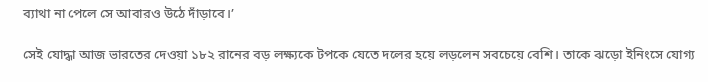ব্যাথা না পেলে সে আবারও উঠে দাঁড়াবে।’

সেই যোদ্ধা আজ ভারতের দেওয়া ১৮২ রানের বড় লক্ষ্যকে টপকে যেতে দলের হয়ে লড়লেন সবচেয়ে বেশি। তাকে ঝড়ো ইনিংসে যোগ্য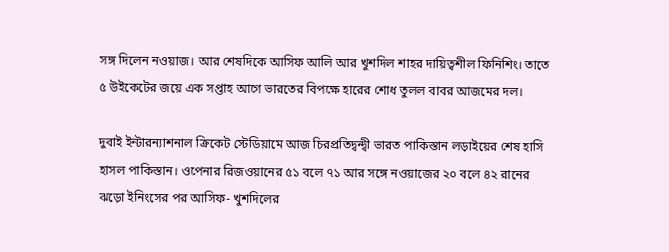সঙ্গ দিলেন নওয়াজ। আর শেষদিকে আসিফ আলি আর খুশদিল শাহর দায়িত্বশীল ফিনিশিং। তাতে ৫ উইকেটের জয়ে এক সপ্তাহ আগে ভারতের বিপক্ষে হারের শোধ তুলল বাবর আজমের দল।

দুবাই ইন্টারন্যাশনাল ক্রিকেট স্টেডিয়ামে আজ চিরপ্রতিদ্বন্দ্বী ভারত পাকিস্তান লড়াইয়ের শেষ হাসি হাসল পাকিস্তান। ওপেনার রিজওয়ানের ৫১ বলে ৭১ আর সঙ্গে নওয়াজের ২০ বলে ৪২ রানের ঝড়ো ইনিংসের পর আসিফ- খুশদিলের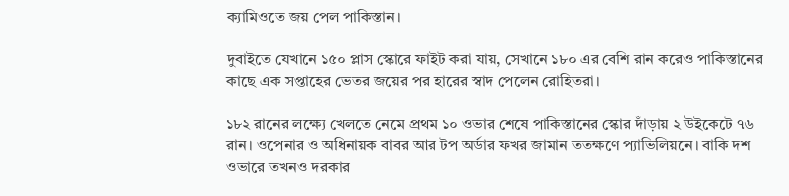ক্যামিওতে জয় পেল পাকিস্তান।

দুবাইতে যেখানে ১৫০ প্লাস স্কোরে ফাইট করা যায়, সেখানে ১৮০ এর বেশি রান করেও পাকিস্তানের কাছে এক সপ্তাহের ভেতর জয়ের পর হারের স্বাদ পেলেন রোহিতরা।

১৮২ রানের লক্ষ্যে খেলতে নেমে প্রথম ১০ ওভার শেষে পাকিস্তানের স্কোর দাঁড়ায় ২ উইকেটে ৭৬ রান। ওপেনার ও অধিনায়ক বাবর আর টপ অর্ডার ফখর জামান ততক্ষণে প্যাভিলিয়নে। বাকি দশ ওভারে তখনও দরকার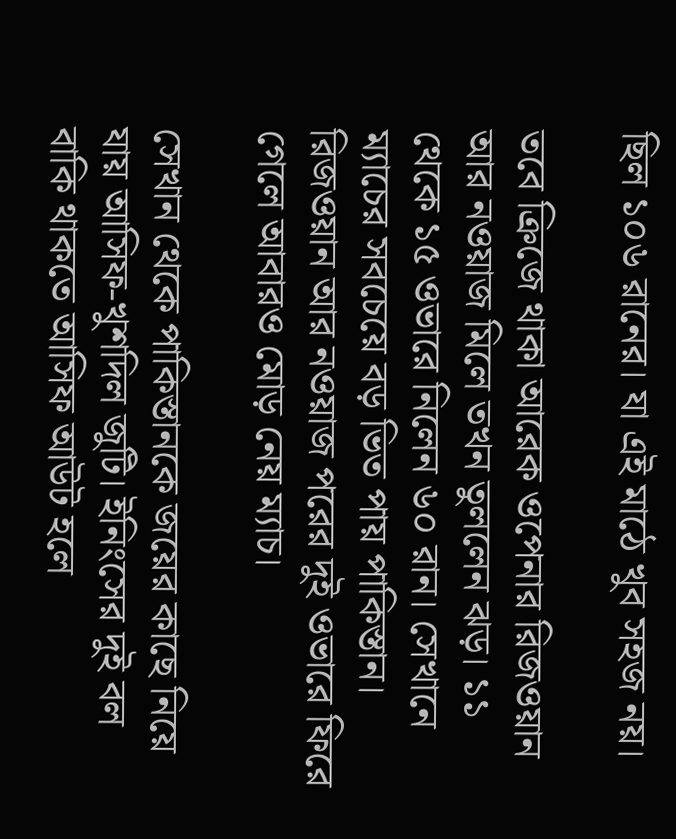ছিল ১০৬ রানের। যা এই মাঠে খুব সহজ নয়।

তবে ক্রিজে থাকা আরেক ওপেনার রিজওয়ান আর নওয়াজ মিলে তখন তুললেন ঝড়। ১১ থেকে ১৫ ওভারে নিলেন ৬০ রান। সেখানে ম্যাচের সবচেয়ে বড় ভিত পায় পাকিস্তান। রিজওয়ান আর নওয়াজ পরের দুই ওভারে ফিরে গেলে আবারও মোড় নেয় ম্যাচ।

সেখান থেকে পাকিস্তানকে জয়ের কাছে নিয়ে যায় আসিফ-খুশদিল জুটি। ইনিংসের দুই বল বাকি থাকতে আসিফ আউট হলে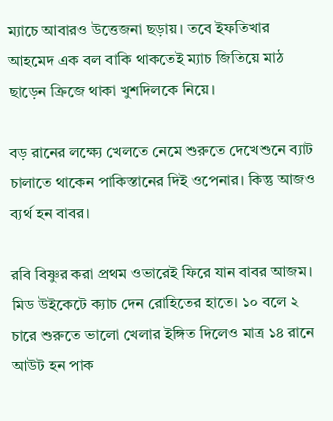ম্যাচে আবারও উত্তেজনা ছড়ায়। তবে ইফতিখার আহমেদ এক বল বাকি থাকতেই ম্যাচ জিতিয়ে মাঠ ছাড়েন ক্রিজে থাকা খুশদিলকে নিয়ে।

বড় রানের লক্ষ্যে খেলতে নেমে শুরুতে দেখেশুনে ব্যাট চালাতে থাকেন পাকিস্তানের দিই ওপেনার। কিন্তু আজও ব্যর্থ হন বাবর।

রবি বিষ্ণুর করা প্রথম ওভারেই ফিরে যান বাবর আজম। মিড উইকেটে ক্যাচ দেন রোহিতের হাতে। ১০ বলে ২ চারে শুরুতে ভালো খেলার ইঙ্গিত দিলেও মাত্র ১৪ রানে আউট হন পাক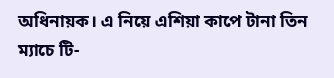অধিনায়ক। এ নিয়ে এশিয়া কাপে টানা তিন ম্যাচে টি-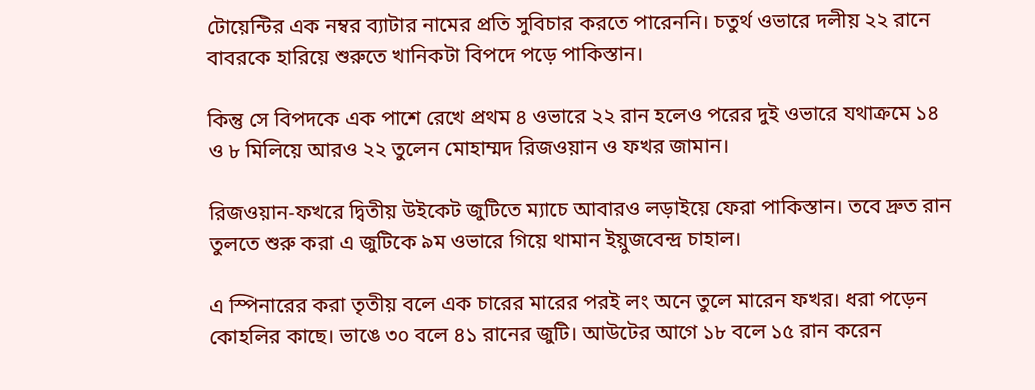টোয়েন্টির এক নম্বর ব্যাটার নামের প্রতি সুবিচার করতে পারেননি। চতুর্থ ওভারে দলীয় ২২ রানে বাবরকে হারিয়ে শুরুতে খানিকটা বিপদে পড়ে পাকিস্তান।

কিন্তু সে বিপদকে এক পাশে রেখে প্রথম ৪ ওভারে ২২ রান হলেও পরের দুই ওভারে যথাক্রমে ১৪ ও ৮ মিলিয়ে আরও ২২ তুলেন মোহাম্মদ রিজওয়ান ও ফখর জামান।

রিজওয়ান-ফখরে দ্বিতীয় উইকেট জুটিতে ম্যাচে আবারও লড়াইয়ে ফেরা পাকিস্তান। তবে দ্রুত রান তুলতে শুরু করা এ জুটিকে ৯ম ওভারে গিয়ে থামান ইয়ুজবেন্দ্র চাহাল।

এ স্পিনারের করা তৃতীয় বলে এক চারের মারের পরই লং অনে তুলে মারেন ফখর। ধরা পড়েন কোহলির কাছে। ভাঙে ৩০ বলে ৪১ রানের জুটি। আউটের আগে ১৮ বলে ১৫ রান করেন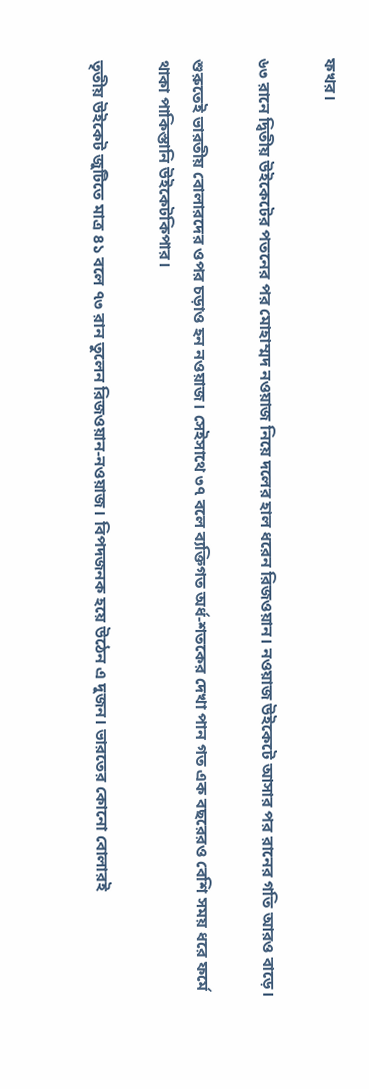ফখর।

৬৩ রানে দ্বিতীয় উইকেটের পতনের পর মোহাম্মদ নওয়াজ নিয়ে দলের হাল ধরেন রিজওয়ান। নওয়াজ উইকেটে আসার পর রানের গতি আরও বাড়ে।

শুরুতেই ভারতীয় বোলারদের ওপর চড়াও হন নওয়াজ। সেইসাথে ৩৭ বলে ব্যক্তিগত অর্ধ-শতকের দেখা পান গত এক বছরেরও বেশি সময় ধরে ফর্মে থাকা পাকিস্তানি উইকেটকিপার।

তৃতীয় উইকেট জুটিতে মাত্র ৪১ বলে ৭৩ রান তুলেন রিজওয়ান-নওয়াজ। বিপদজনক হয়ে উঠেন এ দুজন। ভারতের কোনো বোলারই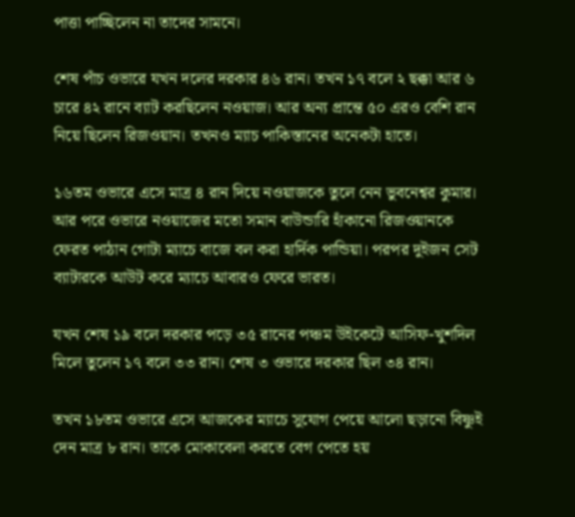পাত্তা পাচ্ছিলেন না তাদের সামনে।

শেষ পাঁচ ওভারে যখন দলের দরকার ৪৬ রান। তখন ১৭ বলে ২ ছক্কা আর ৬ চারে ৪২ রানে ব্যাট করছিলেন নওয়াজ। আর অন্য প্রান্তে ৫০ এরও বেশি রান নিয়ে ছিলেন রিজওয়ান। তখনও ম্যাচ পাকিস্তানের অনেকটা হাতে।

১৬তম ওভারে এসে মাত্র ৪ রান দিয়ে নওয়াজকে তুলে নেন ভুবনেশ্বর কুমার। আর পরে ওভারে নওয়াজের মতো সমান বাউন্ডারি হাঁকানো রিজওয়ানকে ফেরত পাঠান গোটা ম্যাচে বাজে বল করা হার্দিক পান্ডিয়া। পরপর দুইজন সেট ব্যাটারকে আউট করে ম্যাচে আবারও ফেরে ভারত।

যখন শেষ ১৯ বলে দরকার পড়ে ৩৫ রানের পঞ্চম উইকেটে আসিফ-খুশদিল মিলে তুলেন ১৭ বলে ৩৩ রান। শেষ ৩ ওভারে দরকার ছিল ৩৪ রান।

তখন ১৮তম ওভারে এসে আজকের ম্যাচে সুযোগ পেয়ে আলো ছড়ানো বিষ্ণুই দেন মাত্র ৮ রান। তাকে মোকাবেলা করতে বেগ পেতে হয়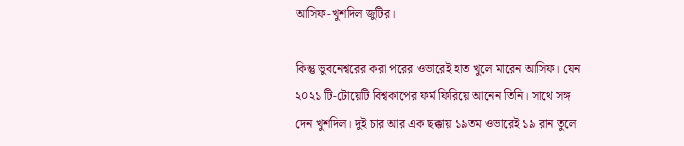আসিফ-খুশদিল জুটির।

কিন্তু ভুবনেশ্বরের করা পরের ওভারেই হাত খুলে মারেন আসিফ। যেন ২০২১ টি-টোয়েটি বিশ্বকাপের ফর্ম ফিরিয়ে আনেন তিনি। সাথে সঙ্গ দেন খুশদিল। দুই চার আর এক ছক্কায় ১৯তম ওভারেই ১৯ রান তুলে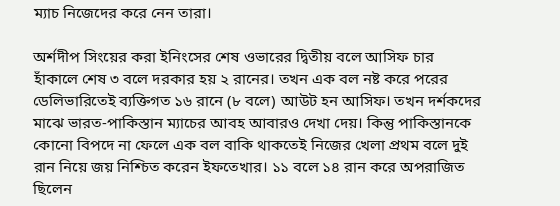ম্যাচ নিজেদের করে নেন তারা।

অর্শদীপ সিংয়ের করা ইনিংসের শেষ ওভারের দ্বিতীয় বলে আসিফ চার হাঁকালে শেষ ৩ বলে দরকার হয় ২ রানের। তখন এক বল নষ্ট করে পরের ডেলিভারিতেই ব্যক্তিগত ১৬ রানে (৮ বলে) আউট হন আসিফ। তখন দর্শকদের মাঝে ভারত-পাকিস্তান ম্যাচের আবহ আবারও দেখা দেয়। কিন্তু পাকিস্তানকে কোনো বিপদে না ফেলে এক বল বাকি থাকতেই নিজের খেলা প্রথম বলে দুই রান নিয়ে জয় নিশ্চিত করেন ইফতেখার। ১১ বলে ১৪ রান করে অপরাজিত ছিলেন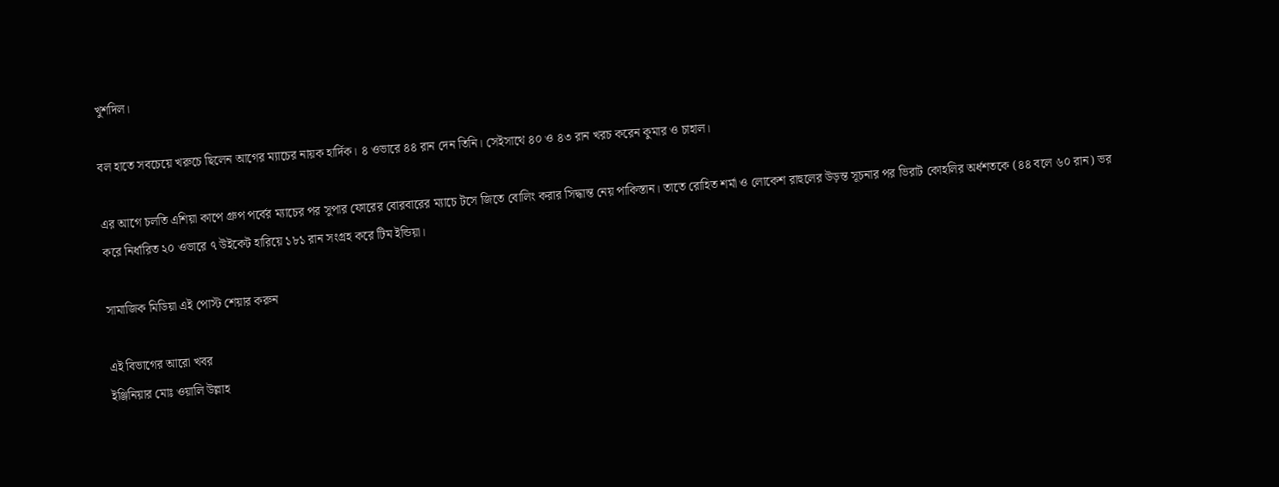খুশদিল।

বল হাতে সবচেয়ে খরুচে ছিলেন আগের ম্যাচের নায়ক হার্দিক। ৪ ওভারে ৪৪ রান দেন তিনি। সেইসাথে ৪০ ও ৪৩ রান খরচ করেন কুমার ও চাহাল।

এর আগে চলতি এশিয়া কাপে গ্রুপ পর্বের ম্যাচের পর সুপার ফোরের বোরবারের ম্যাচে টসে জিতে বোলিং করার সিদ্ধান্ত নেয় পাকিস্তান। তাতে রোহিত শর্মা ও লোকেশ রাহুলের উড়ন্ত সূচনার পর ভিরাট কোহলির অর্ধশতকে (৪৪ বলে ৬০ রান) ভর করে নির্ধারিত ২০ ওভারে ৭ উইকেট হারিয়ে ১৮১ রান সংগ্রহ করে টিম ইন্ডিয়া।

সামাজিক মিডিয়া এই পোস্ট শেয়ার করুন

এই বিভাগের আরো খবর
ইঞ্জিনিয়ার মোঃ ওয়ালি উল্লাহ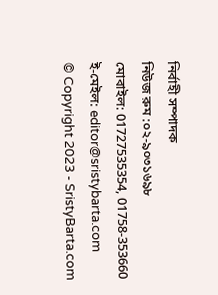নির্বাহী সম্পাদক
নিউজ রুম :০২-৯০৩১৬৯৮
মোবাইল: 01727535354, 01758-353660
ই-মেইল: editor@sristybarta.com
© Copyright 2023 - SristyBarta.com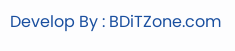Develop By : BDiTZone.com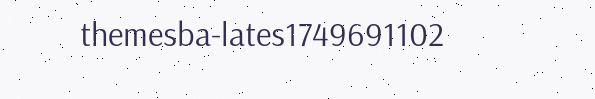themesba-lates1749691102